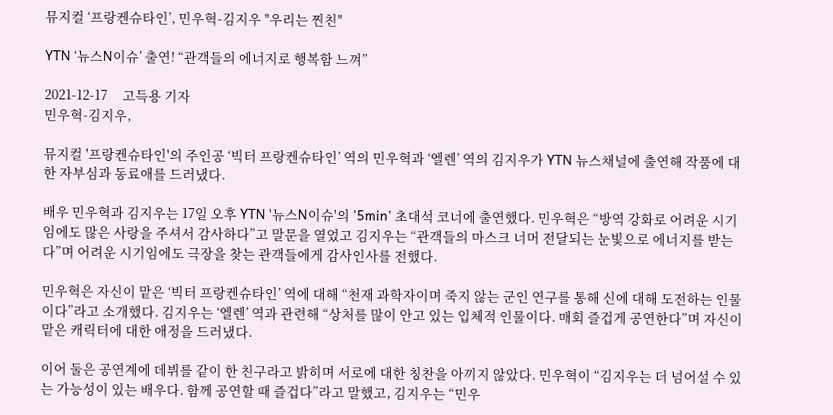뮤지컬 ‘프랑켄슈타인’, 민우혁-김지우 "우리는 찐친"

YTN ‘뉴스N이슈’ 출연! “관객들의 에너지로 행복함 느껴”

2021-12-17     고득용 기자
민우혁-김지우,

뮤지컬 '프랑켄슈타인'의 주인공 ‘빅터 프랑켄슈타인’ 역의 민우혁과 ‘엘렌’ 역의 김지우가 YTN 뉴스채널에 출연해 작품에 대한 자부심과 동료애를 드러냈다.

배우 민우혁과 김지우는 17일 오후 YTN '뉴스N이슈'의 '5min' 초대석 코너에 출연했다. 민우혁은 “방역 강화로 어려운 시기임에도 많은 사랑을 주셔서 감사하다”고 말문을 열었고 김지우는 “관객들의 마스크 너머 전달되는 눈빛으로 에너지를 받는다”며 어려운 시기임에도 극장을 찾는 관객들에게 감사인사를 전했다.

민우혁은 자신이 맡은 ‘빅터 프랑켄슈타인’ 역에 대해 “천재 과학자이며 죽지 않는 군인 연구를 통해 신에 대해 도전하는 인물이다”라고 소개했다. 김지우는 ‘엘렌’ 역과 관련해 “상처를 많이 안고 있는 입체적 인물이다. 매회 즐겁게 공연한다”며 자신이 맡은 캐릭터에 대한 애정을 드러냈다.

이어 둘은 공연계에 데뷔를 같이 한 친구라고 밝히며 서로에 대한 칭찬을 아끼지 않았다. 민우혁이 “김지우는 더 넘어설 수 있는 가능성이 있는 배우다. 함께 공연할 때 즐겁다”라고 말했고, 김지우는 “민우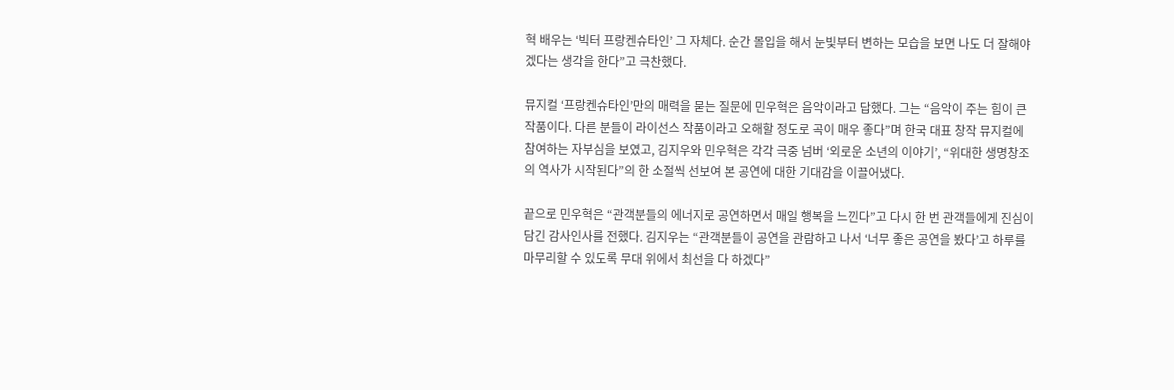혁 배우는 ‘빅터 프랑켄슈타인’ 그 자체다. 순간 몰입을 해서 눈빛부터 변하는 모습을 보면 나도 더 잘해야겠다는 생각을 한다”고 극찬했다.

뮤지컬 ‘프랑켄슈타인’만의 매력을 묻는 질문에 민우혁은 음악이라고 답했다. 그는 “음악이 주는 힘이 큰 작품이다. 다른 분들이 라이선스 작품이라고 오해할 정도로 곡이 매우 좋다”며 한국 대표 창작 뮤지컬에 참여하는 자부심을 보였고, 김지우와 민우혁은 각각 극중 넘버 ‘외로운 소년의 이야기’, “위대한 생명창조의 역사가 시작된다”의 한 소절씩 선보여 본 공연에 대한 기대감을 이끌어냈다.

끝으로 민우혁은 “관객분들의 에너지로 공연하면서 매일 행복을 느낀다”고 다시 한 번 관객들에게 진심이 담긴 감사인사를 전했다. 김지우는 “관객분들이 공연을 관람하고 나서 ‘너무 좋은 공연을 봤다’고 하루를 마무리할 수 있도록 무대 위에서 최선을 다 하겠다”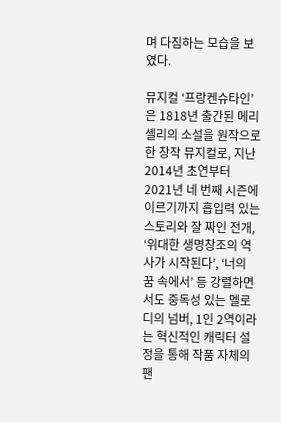며 다짐하는 모습을 보였다.

뮤지컬 ‘프랑켄슈타인’은 1818년 출간된 메리 셸리의 소설을 원작으로 한 창작 뮤지컬로, 지난 2014년 초연부터 2021년 네 번째 시즌에 이르기까지 흡입력 있는 스토리와 잘 짜인 전개, ‘위대한 생명창조의 역사가 시작된다’, ‘너의 꿈 속에서’ 등 강렬하면서도 중독성 있는 멜로디의 넘버, 1인 2역이라는 혁신적인 캐릭터 설정을 통해 작품 자체의 팬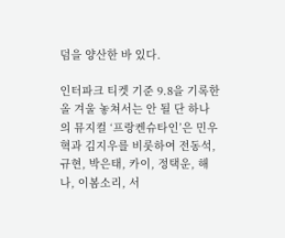덤을 양산한 바 있다.

인터파크 티켓 기준 9.8을 기록한 올 겨울 놓쳐서는 안 될 단 하나의 뮤지컬 ‘프랑켄슈타인’은 민우혁과 김지우를 비롯하여 전동석, 규현, 박은태, 카이, 정택운, 해나, 이봄소리, 서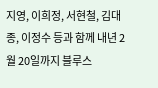지영, 이희정, 서현철, 김대종, 이정수 등과 함께 내년 2월 20일까지 블루스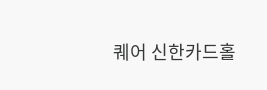퀘어 신한카드홀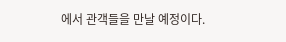에서 관객들을 만날 예정이다.